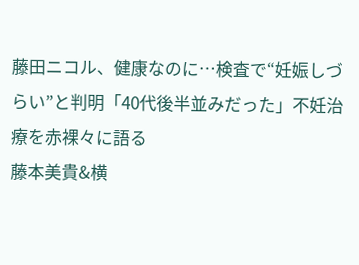藤田ニコル、健康なのに…検査で“妊娠しづらい”と判明「40代後半並みだった」不妊治療を赤裸々に語る
藤本美貴&横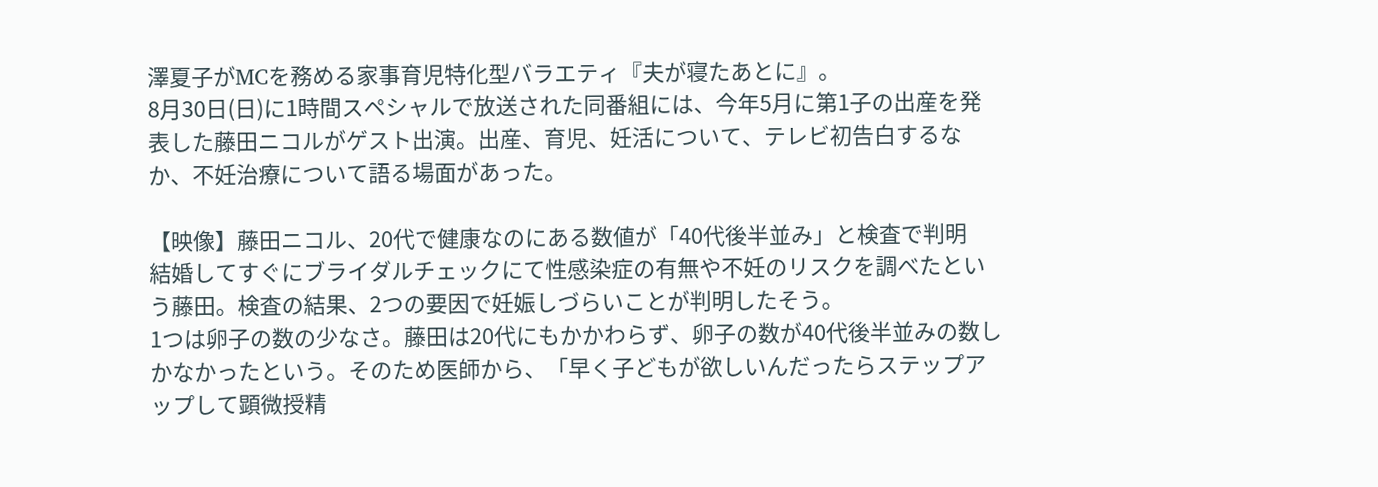澤夏子がMCを務める家事育児特化型バラエティ『夫が寝たあとに』。
8月30日(日)に1時間スペシャルで放送された同番組には、今年5月に第1子の出産を発表した藤田ニコルがゲスト出演。出産、育児、妊活について、テレビ初告白するなか、不妊治療について語る場面があった。

【映像】藤田ニコル、20代で健康なのにある数値が「40代後半並み」と検査で判明
結婚してすぐにブライダルチェックにて性感染症の有無や不妊のリスクを調べたという藤田。検査の結果、2つの要因で妊娠しづらいことが判明したそう。
1つは卵子の数の少なさ。藤田は20代にもかかわらず、卵子の数が40代後半並みの数しかなかったという。そのため医師から、「早く子どもが欲しいんだったらステップアップして顕微授精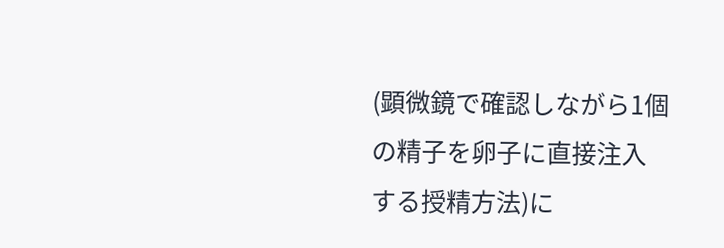(顕微鏡で確認しながら1個の精子を卵子に直接注入する授精方法)に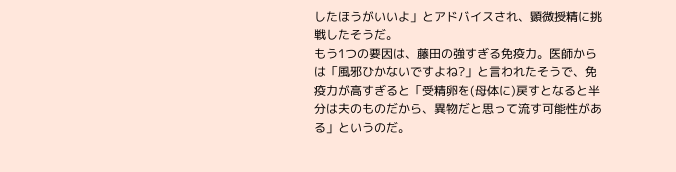したほうがいいよ」とアドバイスされ、顕微授精に挑戦したそうだ。
もう1つの要因は、藤田の強すぎる免疫力。医師からは「風邪ひかないですよね?」と言われたそうで、免疫力が高すぎると「受精卵を(母体に)戻すとなると半分は夫のものだから、異物だと思って流す可能性がある」というのだ。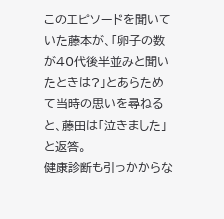このエピソードを聞いていた藤本が、「卵子の数が40代後半並みと聞いたときは?」とあらためて当時の思いを尋ねると、藤田は「泣きました」と返答。
健康診断も引っかからな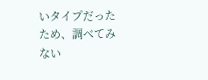いタイプだったため、調べてみない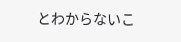とわからないこ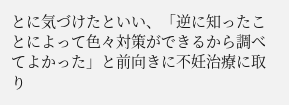とに気づけたといい、「逆に知ったことによって色々対策ができるから調べてよかった」と前向きに不妊治療に取り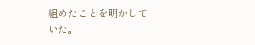組めたことを明かしていた。